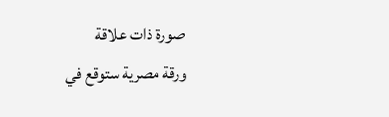صورة ذات علاقة
ورقة مصرية ستوقع في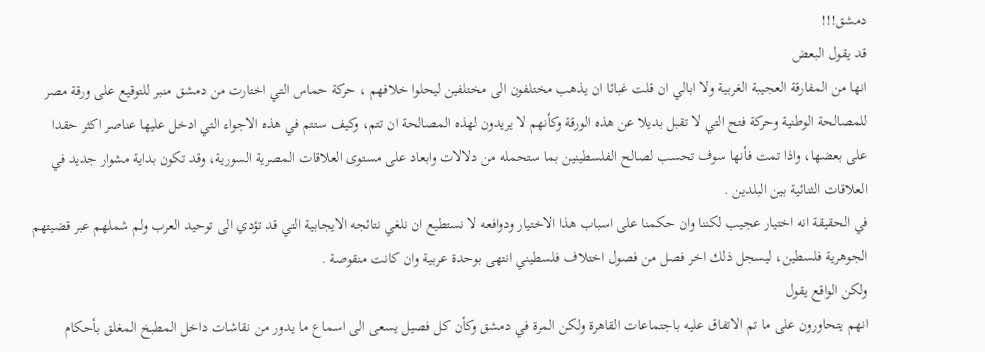دمشق!!!
قد يقول البعض
انها من المفارقة العجيبة الغربية ولا ابالي ان قلت غبائا ان يذهب مختلفون الى مختلفين ليحلوا خلافهم ، حركة حماس التي اختارت من دمشق منبر للتوقيع على ورقة مصر للمصالحة الوطنية وحركة فتح التي لا تقبل بديلا عن هذه الورقة وكأنهم لا يريدون لهذه المصالحة ان تتم، وكيف ستتم في هذه الاجواء التي ادخل عليها عناصر اكثر حقدا على بعضها، واذا تمت فأنها سوف تحسب لصالح الفلسطينين بما ستحمله من دلالات وابعاد على مستوى العلاقات المصرية السورية، وقد تكون بداية مشوار جديد في العلاقات الثنائية بين البلدين .
في الحقيقة انه اختيار عجيب لكننا وان حكمنا على اسباب هذا الاختيار ودوافعه لا نستطيع ان نلغي نتائجه الايجابية التي قد تؤدي الى توحيد العرب ولم شملهم عبر قضيتهم الجوهرية فلسطين، ليسجل ذلك اخر فصل من فصول اختلاف فلسطيني انتهى بوحدة عربية وان كانت منقوصة .
ولكن الواقع يقول
انهم يتحاورون على ما تم الاتفاق عليه باجتماعات القاهرة ولكن المرة في دمشق وكأن كل فصيل يسعى الى اسماع ما يدور من نقاشات داخل المطبخ المغلق بأحكام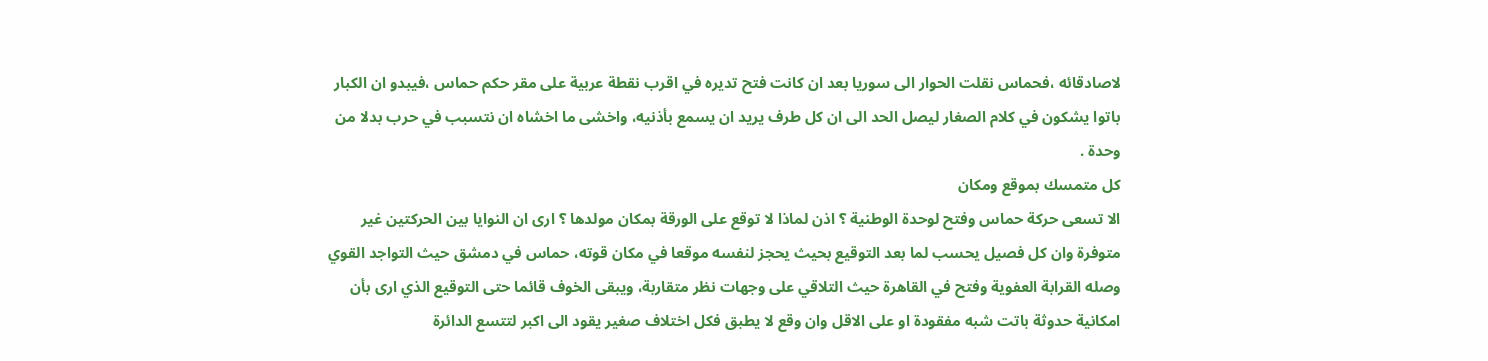لاصادقائه ،فحماس نقلت الحوار الى سوريا بعد ان كانت فتح تديره في اقرب نقطة عربية على مقر حكم حماس ،فيبدو ان الكبار باتوا يشكون في كلام الصغار ليصل الحد الى ان كل طرف يريد ان يسمع بأذنيه، واخشى ما اخشاه ان نتسبب في حرب بدلا من وحدة .
كل متمسك بموقع ومكان
الا تسعى حركة حماس وفتح لوحدة الوطنية ؟ اذن لماذا لا توقع على الورقة بمكان مولدها ؟ ارى ان النوايا بين الحركتين غير متوفرة وان كل فصيل يحسب لما بعد التوقيع بحيث يحجز لنفسه موقعا في مكان قوته، حماس في دمشق حيث التواجد القوي وصله القرابة العفوية وفتح في القاهرة حيث التلاقي على وجهات نظر متقاربة، ويبقى الخوف قائما حتى التوقيع الذي ارى بأن امكانية حدوثة باتت شبه مفقودة او على الاقل وان وقع لا يطبق فكل اختلاف صغير يقود الى اكبر لتتسع الدائرة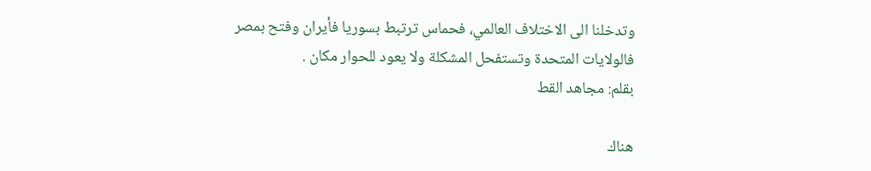وتدخلنا الى الاختلاف العالمي، فحماس ترتبط بسوريا فأيران وفتح بمصر فالولايات المتحدة وتستفحل المشكلة ولا يعود للحوار مكان .
بقلم: مجاهد القط

هناك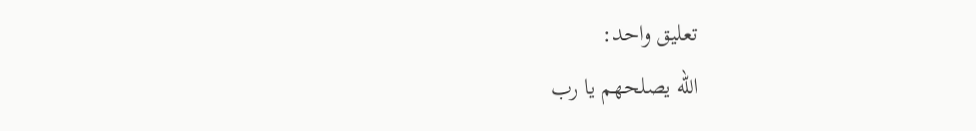تعليق واحد:
الله يصلحهم يا رب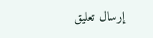إرسال تعليق